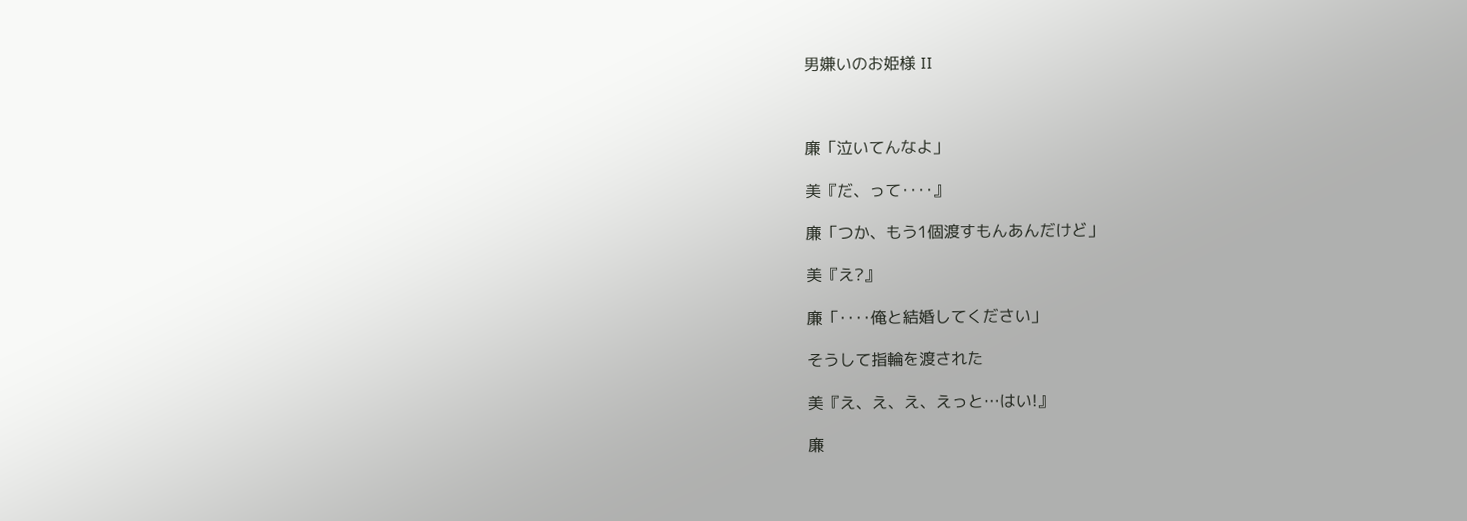男嫌いのお姫様 II



廉「泣いてんなよ」

美『だ、って‥‥』

廉「つか、もう1個渡すもんあんだけど」

美『え?』

廉「‥‥俺と結婚してください」

そうして指輪を渡された

美『え、え、え、えっと…はい!』

廉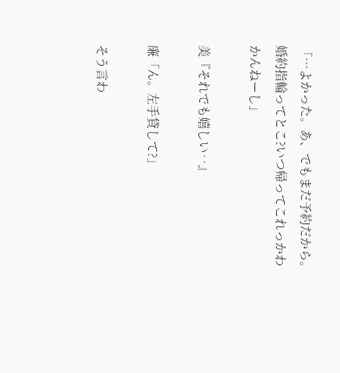「…よかった。あ、でもまだ予約だから。婚約指輪ってとこ?いつ帰ってこれっかわかんねーし」

美『それでも嬉しい‥』

廉「ん。左手貸して?」

そう言わ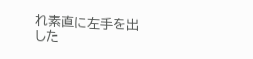れ素直に左手を出した